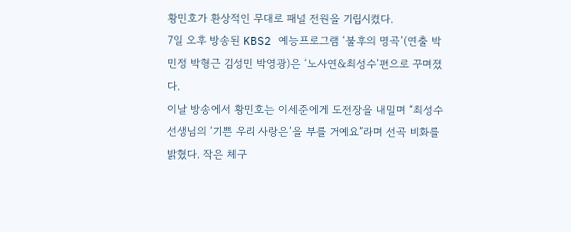황민호가 환상적인 무대로 패널 전원을 기립시켰다.
7일 오후 방송된 KBS2 예능프로그램 ‘불후의 명곡’(연출 박민정 박형근 김성민 박영광)은 ‘노사연&최성수’편으로 꾸며졌다.
이날 방송에서 황민호는 이세준에게 도전장을 내밀며 “최성수 선생님의 ‘기쁜 우리 사랑은’을 부를 거예요”라며 선곡 비화를 밝혔다. 작은 체구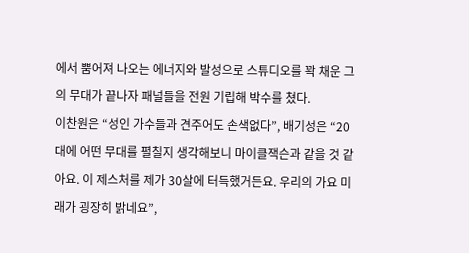에서 뿜어져 나오는 에너지와 발성으로 스튜디오를 꽉 채운 그의 무대가 끝나자 패널들을 전원 기립해 박수를 쳤다.
이찬원은 “성인 가수들과 견주어도 손색없다”, 배기성은 “20대에 어떤 무대를 펼칠지 생각해보니 마이클잭슨과 같을 것 같아요. 이 제스처를 제가 30살에 터득했거든요. 우리의 가요 미래가 굉장히 밝네요”,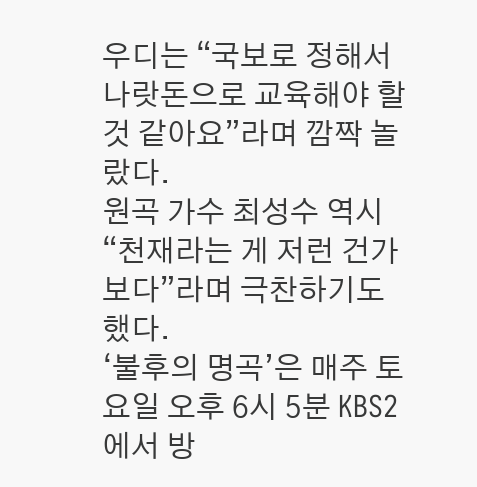우디는 “국보로 정해서 나랏돈으로 교육해야 할 것 같아요”라며 깜짝 놀랐다.
원곡 가수 최성수 역시 “천재라는 게 저런 건가 보다”라며 극찬하기도 했다.
‘불후의 명곡’은 매주 토요일 오후 6시 5분 KBS2에서 방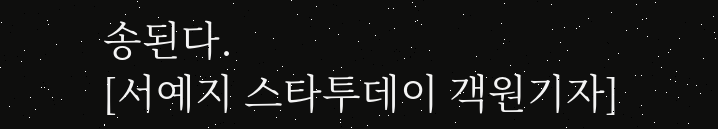송된다.
[서예지 스타투데이 객원기자]